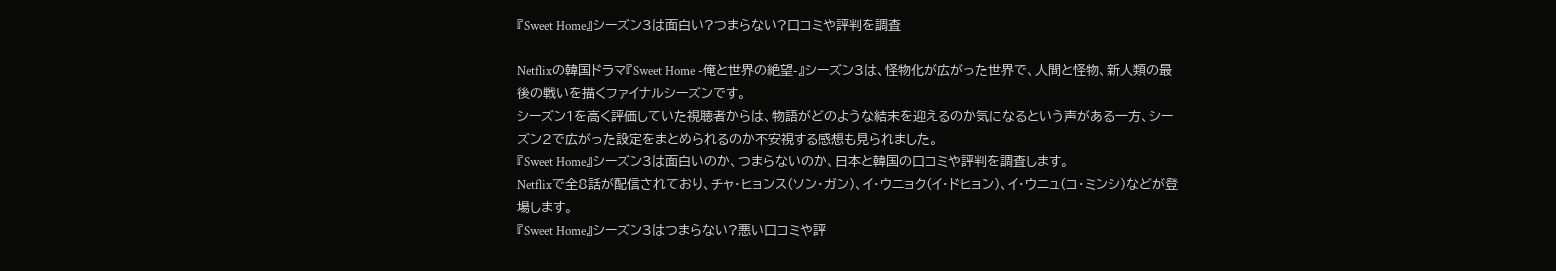『Sweet Home』シーズン3は面白い?つまらない?口コミや評判を調査

Netflixの韓国ドラマ『Sweet Home -俺と世界の絶望-』シーズン3は、怪物化が広がった世界で、人間と怪物、新人類の最後の戦いを描くファイナルシーズンです。
シーズン1を高く評価していた視聴者からは、物語がどのような結末を迎えるのか気になるという声がある一方、シーズン2で広がった設定をまとめられるのか不安視する感想も見られました。
『Sweet Home』シーズン3は面白いのか、つまらないのか、日本と韓国の口コミや評判を調査します。
Netflixで全8話が配信されており、チャ・ヒョンス(ソン・ガン)、イ・ウニョク(イ・ドヒョン)、イ・ウニュ(コ・ミンシ)などが登場します。
『Sweet Home』シーズン3はつまらない?悪い口コミや評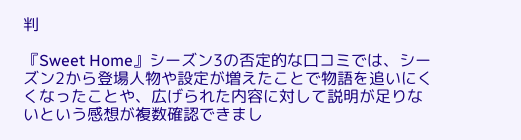判

『Sweet Home』シーズン3の否定的な口コミでは、シーズン2から登場人物や設定が増えたことで物語を追いにくくなったことや、広げられた内容に対して説明が足りないという感想が複数確認できまし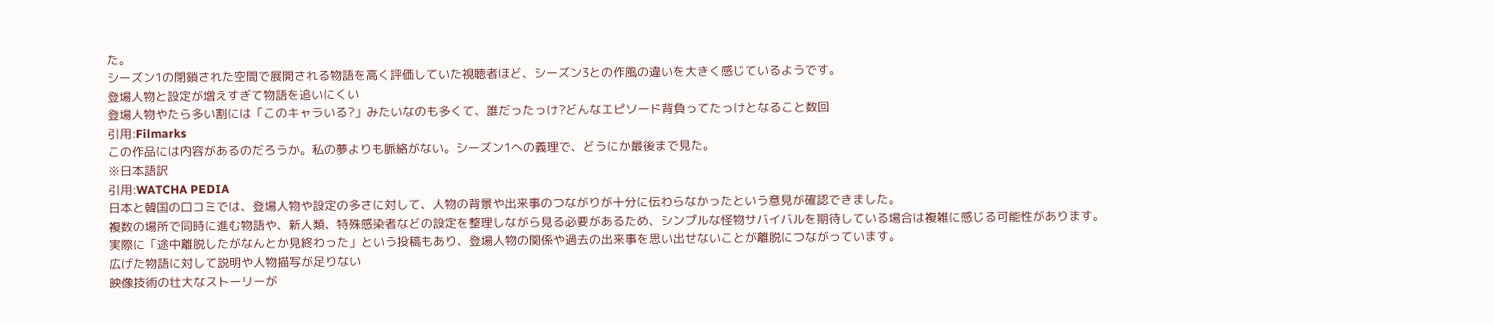た。
シーズン1の閉鎖された空間で展開される物語を高く評価していた視聴者ほど、シーズン3との作風の違いを大きく感じているようです。
登場人物と設定が増えすぎて物語を追いにくい
登場人物やたら多い割には「このキャラいる?」みたいなのも多くて、誰だったっけ?どんなエピソード背負ってたっけとなること数回
引用:Filmarks
この作品には内容があるのだろうか。私の夢よりも脈絡がない。シーズン1への義理で、どうにか最後まで見た。
※日本語訳
引用:WATCHA PEDIA
日本と韓国の口コミでは、登場人物や設定の多さに対して、人物の背景や出来事のつながりが十分に伝わらなかったという意見が確認できました。
複数の場所で同時に進む物語や、新人類、特殊感染者などの設定を整理しながら見る必要があるため、シンプルな怪物サバイバルを期待している場合は複雑に感じる可能性があります。
実際に「途中離脱したがなんとか見終わった」という投稿もあり、登場人物の関係や過去の出来事を思い出せないことが離脱につながっています。
広げた物語に対して説明や人物描写が足りない
映像技術の壮大なストーリーが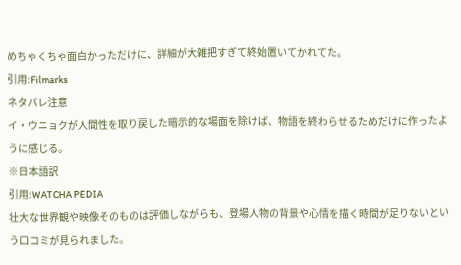めちゃくちゃ面白かっただけに、詳細が大雑把すぎて終始置いてかれてた。
引用:Filmarks
ネタバレ注意
イ・ウニョクが人間性を取り戻した暗示的な場面を除けば、物語を終わらせるためだけに作ったように感じる。
※日本語訳
引用:WATCHA PEDIA
壮大な世界観や映像そのものは評価しながらも、登場人物の背景や心情を描く時間が足りないという口コミが見られました。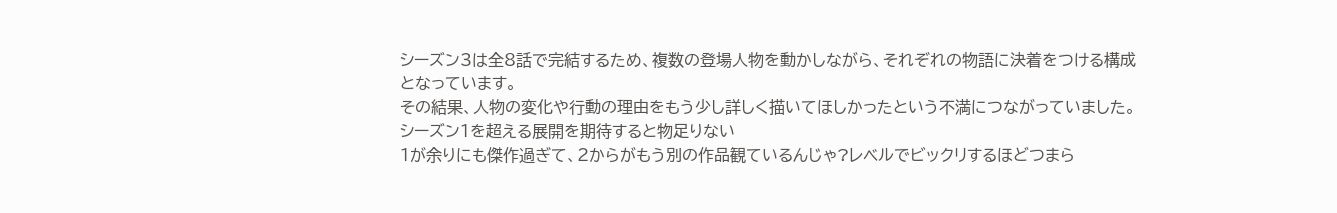シーズン3は全8話で完結するため、複数の登場人物を動かしながら、それぞれの物語に決着をつける構成となっています。
その結果、人物の変化や行動の理由をもう少し詳しく描いてほしかったという不満につながっていました。
シーズン1を超える展開を期待すると物足りない
1が余りにも傑作過ぎて、2からがもう別の作品観ているんじゃ?レベルでビックリするほどつまら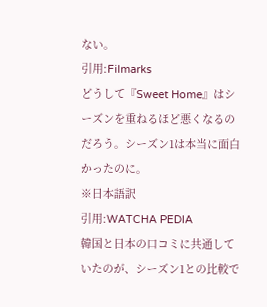ない。
引用:Filmarks
どうして『Sweet Home』はシーズンを重ねるほど悪くなるのだろう。シーズン1は本当に面白かったのに。
※日本語訳
引用:WATCHA PEDIA
韓国と日本の口コミに共通していたのが、シーズン1との比較で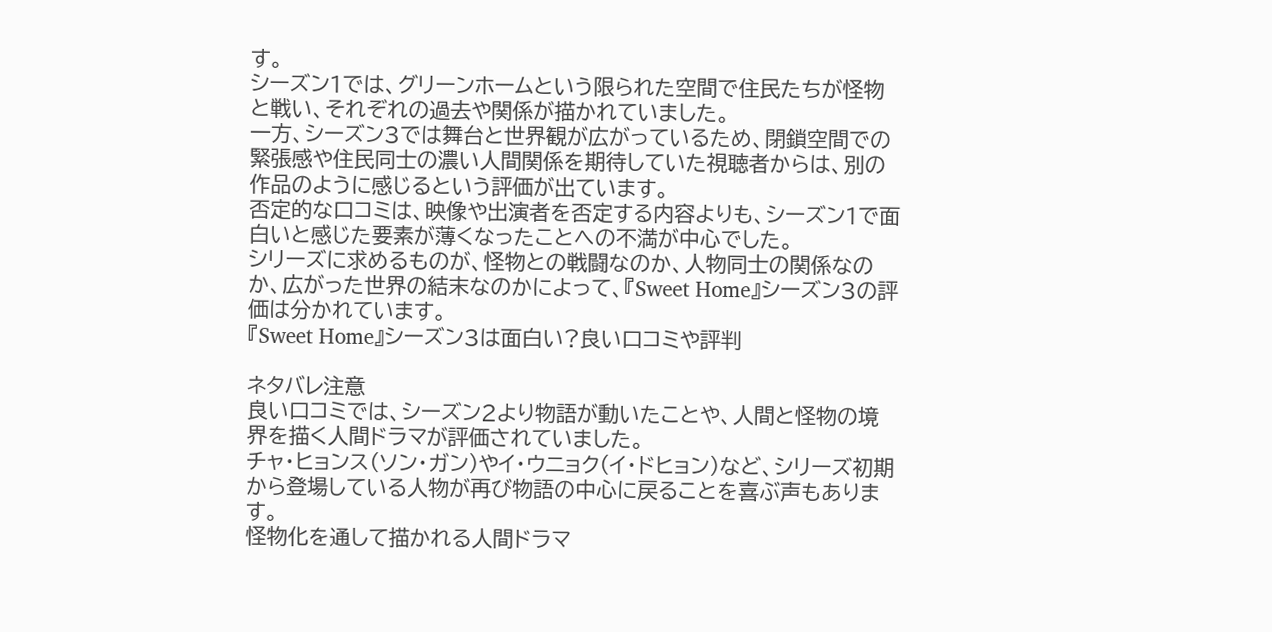す。
シーズン1では、グリーンホームという限られた空間で住民たちが怪物と戦い、それぞれの過去や関係が描かれていました。
一方、シーズン3では舞台と世界観が広がっているため、閉鎖空間での緊張感や住民同士の濃い人間関係を期待していた視聴者からは、別の作品のように感じるという評価が出ています。
否定的な口コミは、映像や出演者を否定する内容よりも、シーズン1で面白いと感じた要素が薄くなったことへの不満が中心でした。
シリーズに求めるものが、怪物との戦闘なのか、人物同士の関係なのか、広がった世界の結末なのかによって、『Sweet Home』シーズン3の評価は分かれています。
『Sweet Home』シーズン3は面白い?良い口コミや評判

ネタバレ注意
良い口コミでは、シーズン2より物語が動いたことや、人間と怪物の境界を描く人間ドラマが評価されていました。
チャ・ヒョンス(ソン・ガン)やイ・ウニョク(イ・ドヒョン)など、シリーズ初期から登場している人物が再び物語の中心に戻ることを喜ぶ声もあります。
怪物化を通して描かれる人間ドラマ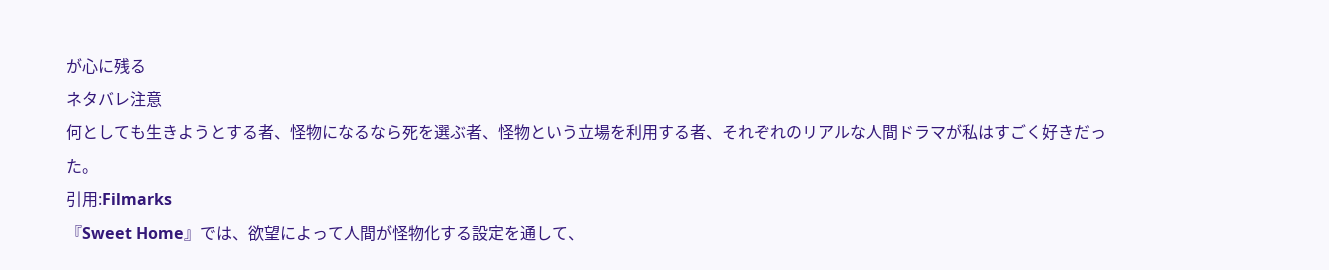が心に残る
ネタバレ注意
何としても生きようとする者、怪物になるなら死を選ぶ者、怪物という立場を利用する者、それぞれのリアルな人間ドラマが私はすごく好きだった。
引用:Filmarks
『Sweet Home』では、欲望によって人間が怪物化する設定を通して、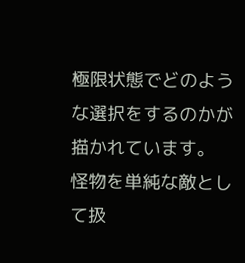極限状態でどのような選択をするのかが描かれています。
怪物を単純な敵として扱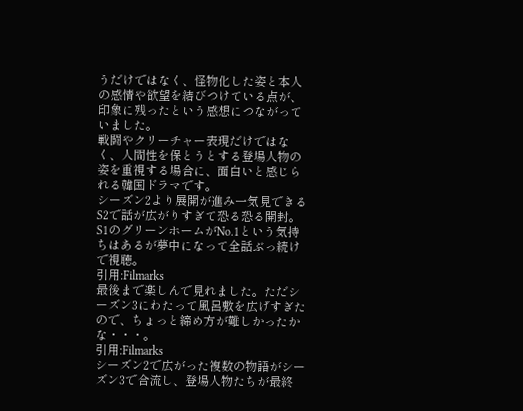うだけではなく、怪物化した姿と本人の感情や欲望を結びつけている点が、印象に残ったという感想につながっていました。
戦闘やクリーチャー表現だけではなく、人間性を保とうとする登場人物の姿を重視する場合に、面白いと感じられる韓国ドラマです。
シーズン2より展開が進み一気見できる
S2で話が広がりすぎて恐る恐る開封。S1のグリーンホームがNo.1という気持ちはあるが夢中になって全話ぶっ続けで視聴。
引用:Filmarks
最後まで楽しんで見れました。ただシーズン3にわたって風呂敷を広げすぎたので、ちょっと締め方が難しかったかな・・・。
引用:Filmarks
シーズン2で広がった複数の物語がシーズン3で合流し、登場人物たちが最終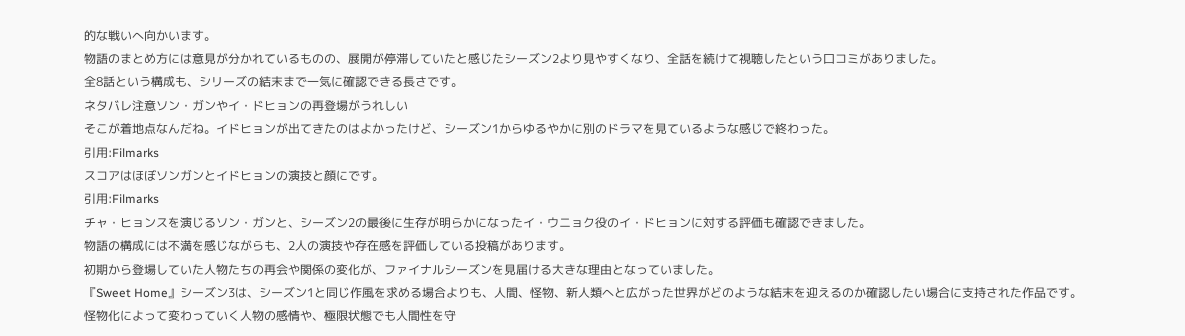的な戦いへ向かいます。
物語のまとめ方には意見が分かれているものの、展開が停滞していたと感じたシーズン2より見やすくなり、全話を続けて視聴したという口コミがありました。
全8話という構成も、シリーズの結末まで一気に確認できる長さです。
ネタバレ注意ソン・ガンやイ・ドヒョンの再登場がうれしい
そこが着地点なんだね。イドヒョンが出てきたのはよかったけど、シーズン1からゆるやかに別のドラマを見ているような感じで終わった。
引用:Filmarks
スコアはほぼソンガンとイドヒョンの演技と顔にです。
引用:Filmarks
チャ・ヒョンスを演じるソン・ガンと、シーズン2の最後に生存が明らかになったイ・ウニョク役のイ・ドヒョンに対する評価も確認できました。
物語の構成には不満を感じながらも、2人の演技や存在感を評価している投稿があります。
初期から登場していた人物たちの再会や関係の変化が、ファイナルシーズンを見届ける大きな理由となっていました。
『Sweet Home』シーズン3は、シーズン1と同じ作風を求める場合よりも、人間、怪物、新人類へと広がった世界がどのような結末を迎えるのか確認したい場合に支持された作品です。
怪物化によって変わっていく人物の感情や、極限状態でも人間性を守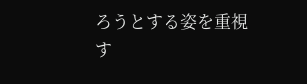ろうとする姿を重視す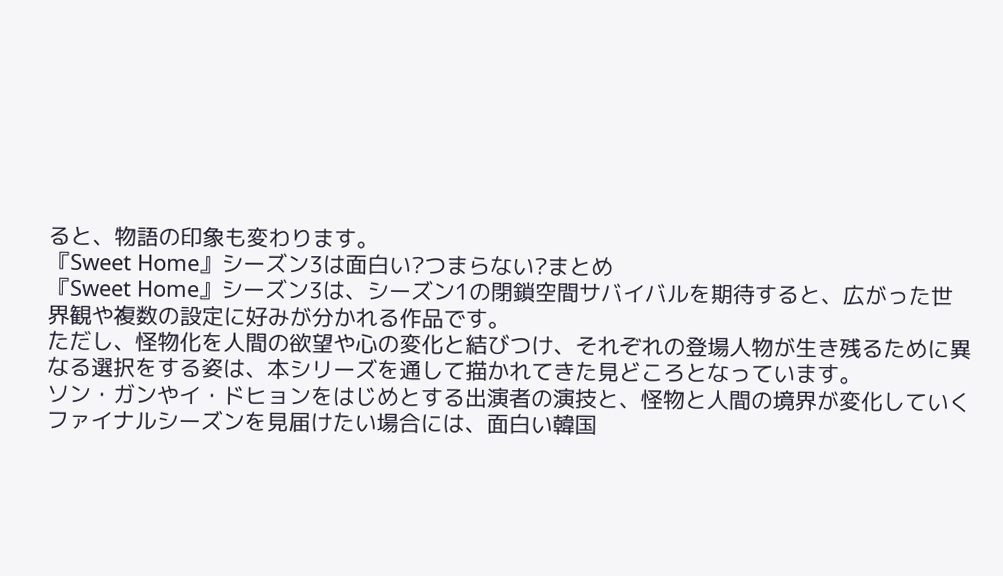ると、物語の印象も変わります。
『Sweet Home』シーズン3は面白い?つまらない?まとめ
『Sweet Home』シーズン3は、シーズン1の閉鎖空間サバイバルを期待すると、広がった世界観や複数の設定に好みが分かれる作品です。
ただし、怪物化を人間の欲望や心の変化と結びつけ、それぞれの登場人物が生き残るために異なる選択をする姿は、本シリーズを通して描かれてきた見どころとなっています。
ソン・ガンやイ・ドヒョンをはじめとする出演者の演技と、怪物と人間の境界が変化していくファイナルシーズンを見届けたい場合には、面白い韓国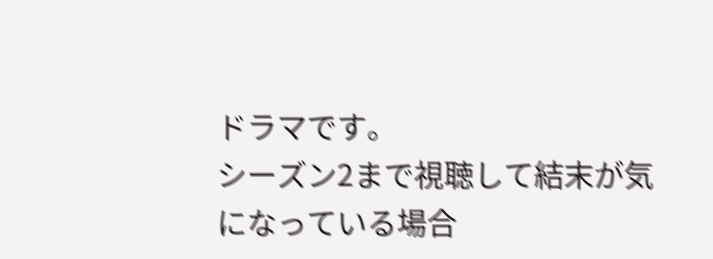ドラマです。
シーズン2まで視聴して結末が気になっている場合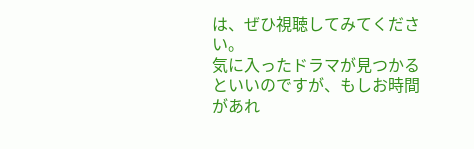は、ぜひ視聴してみてください。
気に入ったドラマが見つかるといいのですが、もしお時間があれ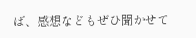ば、感想などもぜひ聞かせて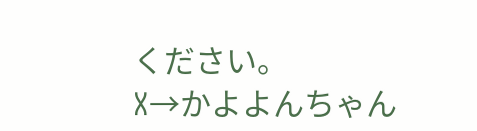ください。
X→かよよんちゃん